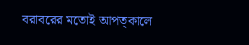বরাবরের মতোই আপত্কালে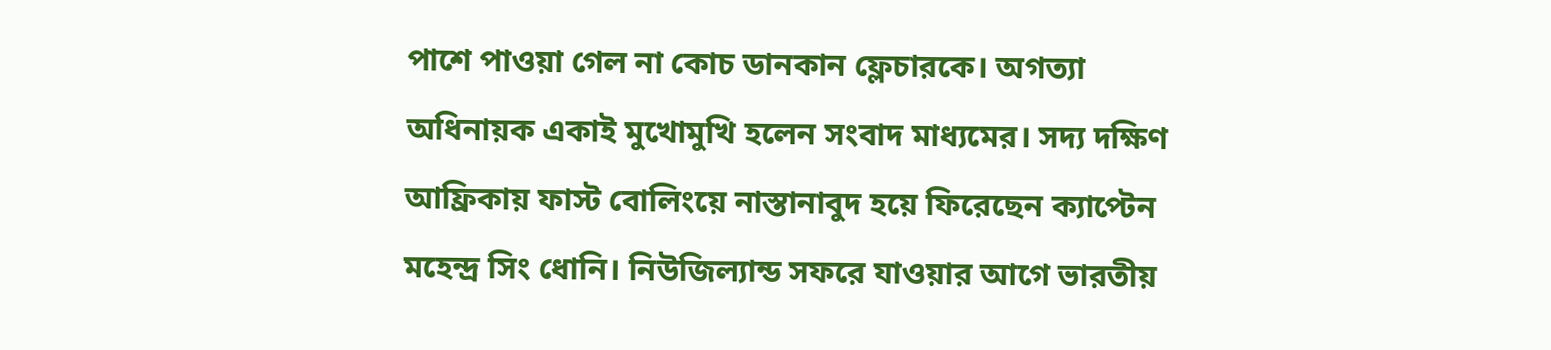পাশে পাওয়া গেল না কোচ ডানকান ফ্লেচারকে। অগত্যা অধিনায়ক একাই মুখোমুখি হলেন সংবাদ মাধ্যমের। সদ্য দক্ষিণ আফ্রিকায় ফাস্ট বোলিংয়ে নাস্তানাবুদ হয়ে ফিরেছেন ক্যাপ্টেন মহেন্দ্র সিং ধোনি। নিউজিল্যান্ড সফরে যাওয়ার আগে ভারতীয়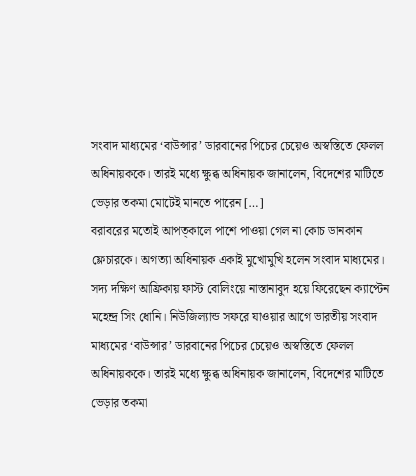সংবাদ মাধ্যমের ‘বাউন্সার’ ডারবানের পিচের চেয়েও অস্বস্তিতে ফেলল অধিনায়ককে। তারই মধ্যে ক্ষুব্ধ অধিনায়ক জানালেন, বিদেশের মাটিতে ভেড়ার তকমা মোটেই মানতে পারেন […]
বরাবরের মতোই আপত্কালে পাশে পাওয়া গেল না কোচ ডানকান ফ্লেচারকে। অগত্যা অধিনায়ক একাই মুখোমুখি হলেন সংবাদ মাধ্যমের। সদ্য দক্ষিণ আফ্রিকায় ফাস্ট বোলিংয়ে নাস্তানাবুদ হয়ে ফিরেছেন ক্যাপ্টেন মহেন্দ্র সিং ধোনি। নিউজিল্যান্ড সফরে যাওয়ার আগে ভারতীয় সংবাদ মাধ্যমের ‘বাউন্সার’ ডারবানের পিচের চেয়েও অস্বস্তিতে ফেলল অধিনায়ককে। তারই মধ্যে ক্ষুব্ধ অধিনায়ক জানালেন, বিদেশের মাটিতে ভেড়ার তকমা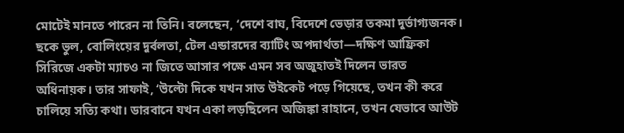মোটেই মানতে পারেন না তিনি। বলেছেন, ‘দেশে বাঘ, বিদেশে ভেড়ার তকমা দুর্ভাগ্যজনক। ছকে ভুল, বোলিংয়ের দুর্বলতা, টেল এন্ডারদের ব্যাটিং অপদার্থতা—দক্ষিণ আফ্রিকা সিরিজে একটা ম্যাচও না জিতে আসার পক্ষে এমন সব অজুহাতই দিলেন ভারত অধিনায়ক। তার সাফাই, ‘উল্টো দিকে যখন সাত উইকেট পড়ে গিয়েছে, তখন কী করে চালিয়ে সত্যি কথা। ডারবানে যখন একা লড়ছিলেন অজিঙ্কা রাহানে, তখন যেভাবে আউট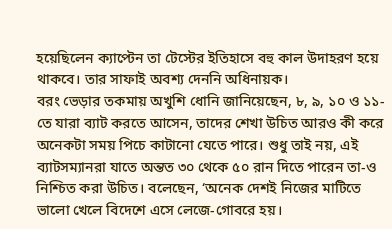হয়েছিলেন ক্যাপ্টেন তা টেস্টের ইতিহাসে বহু কাল উদাহরণ হয়ে থাকবে। তার সাফাই অবশ্য দেননি অধিনায়ক।
বরং ভেড়ার তকমায় অখুশি ধোনি জানিয়েছেন, ৮, ৯, ১০ ও ১১-তে যারা ব্যাট করতে আসেন, তাদের শেখা উচিত আরও কী করে অনেকটা সময় পিচে কাটানো যেতে পারে। শুধু তাই নয়, এই ব্যাটসম্যানরা যাতে অন্তত ৩০ থেকে ৫০ রান দিতে পারেন তা-ও নিশ্চিত করা উচিত। বলেছেন, ‘অনেক দেশই নিজের মাটিতে ভালো খেলে বিদেশে এসে লেজে-গোবরে হয়।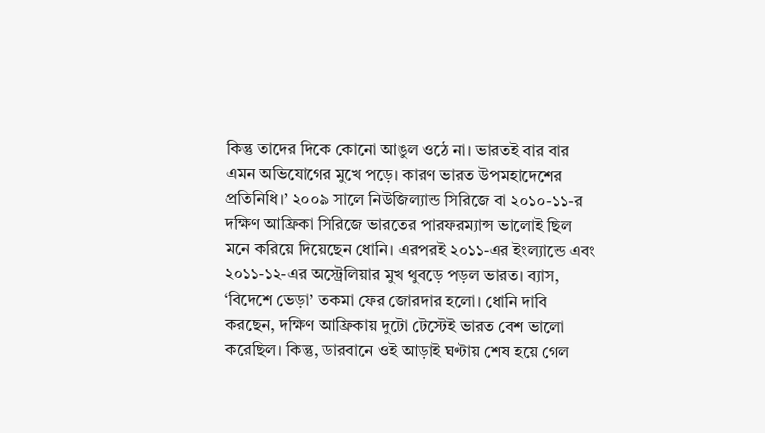কিন্তু তাদের দিকে কোনো আঙুল ওঠে না। ভারতই বার বার এমন অভিযোগের মুখে পড়ে। কারণ ভারত উপমহাদেশের প্রতিনিধি।’ ২০০৯ সালে নিউজিল্যান্ড সিরিজে বা ২০১০-১১-র দক্ষিণ আফ্রিকা সিরিজে ভারতের পারফরম্যান্স ভালোই ছিল মনে করিয়ে দিয়েছেন ধোনি। এরপরই ২০১১-এর ইংল্যান্ডে এবং ২০১১-১২-এর অস্ট্রেলিয়ার মুখ থুবড়ে পড়ল ভারত। ব্যাস, ‘বিদেশে ভেড়া’ তকমা ফের জোরদার হলো। ধোনি দাবি করছেন, দক্ষিণ আফ্রিকায় দুটো টেস্টেই ভারত বেশ ভালো করেছিল। কিন্তু, ডারবানে ওই আড়াই ঘণ্টায় শেষ হয়ে গেল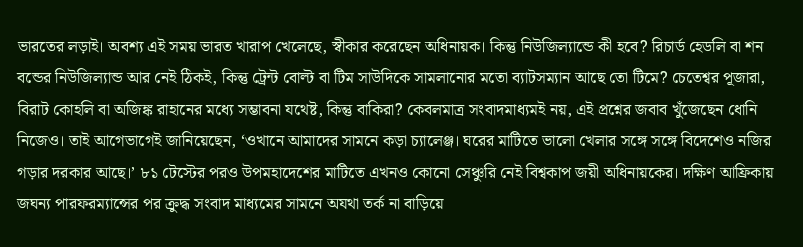ভারতের লড়াই। অবশ্য এই সময় ভারত খারাপ খেলেছে, স্বীকার করেছেন অধিনায়ক। কিন্তু নিউজিল্যান্ডে কী হবে? রিচার্ড হেডলি বা শন বন্ডের নিউজিল্যান্ড আর নেই ঠিকই, কিন্তু ট্রেন্ট বোল্ট বা টিম সাউদিকে সামলানোর মতো ব্যাটসম্যান আছে তো টিমে? চেতেশ্বর পূজারা, বিরাট কোহলি বা অজিঙ্ক রাহানের মধ্যে সম্ভাবনা যথেষ্ট, কিন্তু বাকিরা? কেবলমাত্র সংবাদমাধ্যমই নয়, এই প্রশ্নের জবাব খুঁজেছেন ধোনি নিজেও। তাই আগেভাগেই জানিয়েছেন, ‘ওখানে আমাদের সামনে কড়া চ্যালেঞ্জ। ঘরের মাটিতে ভালো খেলার সঙ্গে সঙ্গে বিদেশেও নজির গড়ার দরকার আছে।’ ৮১ টেস্টের পরও উপমহাদেশের মাটিতে এখনও কোনো সেঞ্চুরি নেই বিশ্বকাপ জয়ী অধিনায়কের। দক্ষিণ আফ্রিকায় জঘন্য পারফরম্যান্সের পর ক্রুদ্ধ সংবাদ মাধ্যমের সামনে অযথা তর্ক না বাড়িয়ে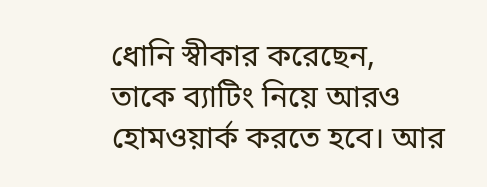ধোনি স্বীকার করেছেন, তাকে ব্যাটিং নিয়ে আরও হোমওয়ার্ক করতে হবে। আর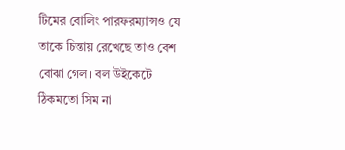টিমের বোলিং পারফরম্যান্সও যে তাকে চিন্তায় রেখেছে তাও বেশ বোঝা গেল। বল উইকেটে ঠিকমতো সিম না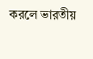করলে ভারতীয়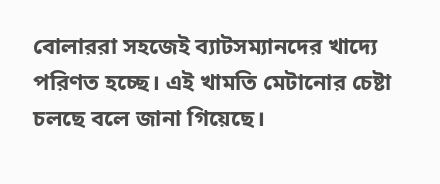বোলাররা সহজেই ব্যাটসম্যানদের খাদ্যে পরিণত হচ্ছে। এই খামতি মেটানোর চেষ্টা চলছে বলে জানা গিয়েছে।